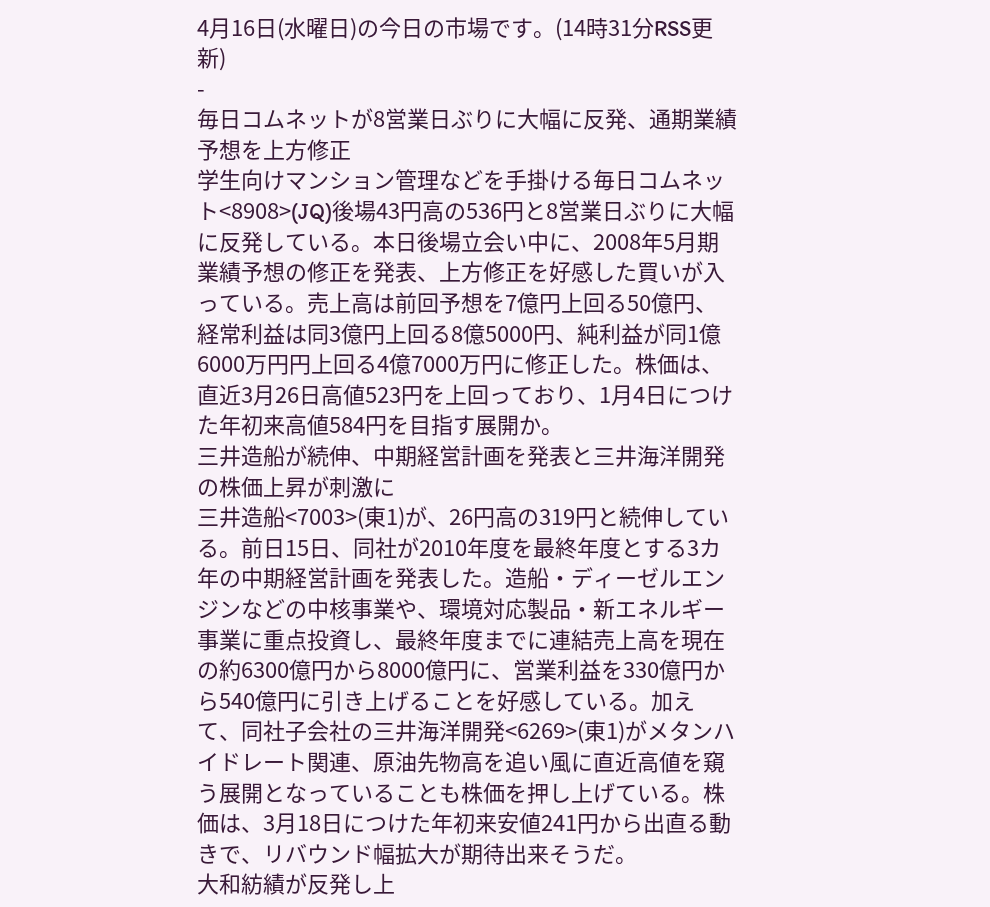4月16日(水曜日)の今日の市場です。(14時31分RSS更新)
-
毎日コムネットが8営業日ぶりに大幅に反発、通期業績予想を上方修正
学生向けマンション管理などを手掛ける毎日コムネット<8908>(JQ)後場43円高の536円と8営業日ぶりに大幅に反発している。本日後場立会い中に、2008年5月期業績予想の修正を発表、上方修正を好感した買いが入っている。売上高は前回予想を7億円上回る50億円、経常利益は同3億円上回る8億5000円、純利益が同1億6000万円円上回る4億7000万円に修正した。株価は、直近3月26日高値523円を上回っており、1月4日につけた年初来高値584円を目指す展開か。
三井造船が続伸、中期経営計画を発表と三井海洋開発の株価上昇が刺激に
三井造船<7003>(東1)が、26円高の319円と続伸している。前日15日、同社が2010年度を最終年度とする3カ年の中期経営計画を発表した。造船・ディーゼルエンジンなどの中核事業や、環境対応製品・新エネルギー事業に重点投資し、最終年度までに連結売上高を現在の約6300億円から8000億円に、営業利益を330億円から540億円に引き上げることを好感している。加えて、同社子会社の三井海洋開発<6269>(東1)がメタンハイドレート関連、原油先物高を追い風に直近高値を窺う展開となっていることも株価を押し上げている。株価は、3月18日につけた年初来安値241円から出直る動きで、リバウンド幅拡大が期待出来そうだ。
大和紡績が反発し上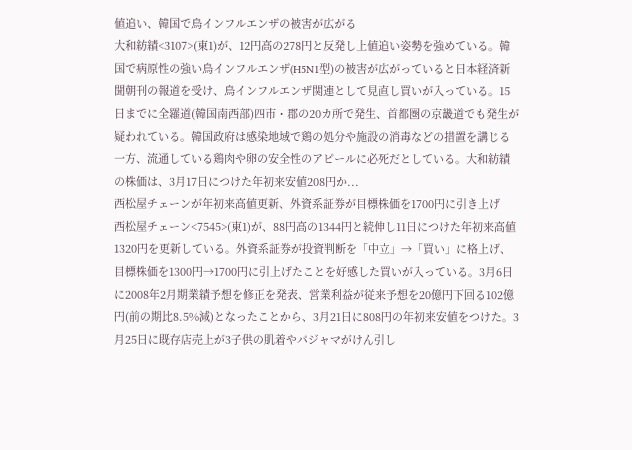値追い、韓国で鳥インフルエンザの被害が広がる
大和紡績<3107>(東1)が、12円高の278円と反発し上値追い姿勢を強めている。韓国で病原性の強い鳥インフルエンザ(H5N1型)の被害が広がっていると日本経済新聞朝刊の報道を受け、鳥インフルエンザ関連として見直し買いが入っている。15日までに全羅道(韓国南西部)四市・郡の20カ所で発生、首都圏の京畿道でも発生が疑われている。韓国政府は感染地域で鶏の処分や施設の消毒などの措置を講じる一方、流通している鶏肉や卵の安全性のアピールに必死だとしている。大和紡績の株価は、3月17日につけた年初来安値208円か...
西松屋チェーンが年初来高値更新、外資系証券が目標株価を1700円に引き上げ
西松屋チェーン<7545>(東1)が、88円高の1344円と続伸し11日につけた年初来高値1320円を更新している。外資系証券が投資判断を「中立」→「買い」に格上げ、目標株価を1300円→1700円に引上げたことを好感した買いが入っている。3月6日に2008年2月期業績予想を修正を発表、営業利益が従来予想を20億円下回る102億円(前の期比8.5%減)となったことから、3月21日に808円の年初来安値をつけた。3月25日に既存店売上が3子供の肌着やパジャマがけん引し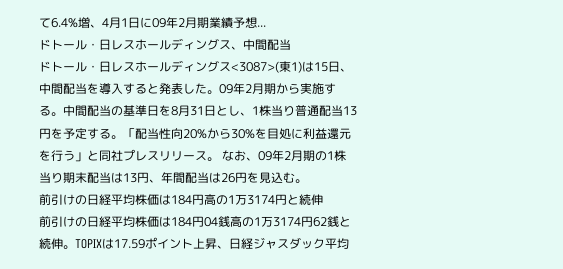て6.4%増、4月1日に09年2月期業績予想...
ドトール・日レスホールディングス、中間配当
ドトール・日レスホールディングス<3087>(東1)は15日、中間配当を導入すると発表した。09年2月期から実施する。中間配当の基準日を8月31日とし、1株当り普通配当13円を予定する。「配当性向20%から30%を目処に利益還元を行う」と同社プレスリリース。 なお、09年2月期の1株当り期末配当は13円、年間配当は26円を見込む。
前引けの日経平均株価は184円高の1万3174円と続伸
前引けの日経平均株価は184円04銭高の1万3174円62銭と続伸。TOPIXは17.59ポイント上昇、日経ジャスダック平均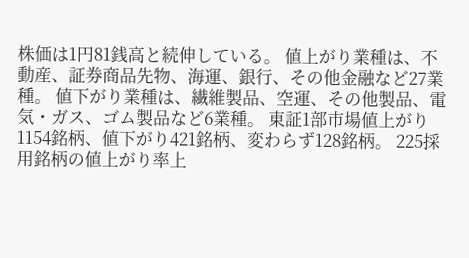株価は1円81銭高と続伸している。 値上がり業種は、不動産、証券商品先物、海運、銀行、その他金融など27業種。 値下がり業種は、繊維製品、空運、その他製品、電気・ガス、ゴム製品など6業種。 東証1部市場値上がり1154銘柄、値下がり421銘柄、変わらず128銘柄。 225採用銘柄の値上がり率上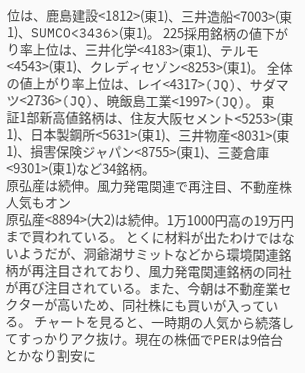位は、鹿島建設<1812>(東1)、三井造船<7003>(東1)、SUMCO<3436>(東1)。 225採用銘柄の値下がり率上位は、三井化学<4183>(東1)、テルモ<4543>(東1)、クレディセゾン<8253>(東1)。 全体の値上がり率上位は、レイ<4317>(JQ)、サダマツ<2736>(JQ)、暁飯島工業<1997>(JQ)。 東証1部新高値銘柄は、住友大阪セメント<5253>(東1)、日本製鋼所<5631>(東1)、三井物産<8031>(東1)、損害保険ジャパン<8755>(東1)、三菱倉庫<9301>(東1)など34銘柄。
原弘産は続伸。風力発電関連で再注目、不動産株人気もオン
原弘産<8894>(大2)は続伸。1万1000円高の19万円まで買われている。 とくに材料が出たわけではないようだが、洞爺湖サミットなどから環境関連銘柄が再注目されており、風力発電関連銘柄の同社が再び注目されている。また、今朝は不動産業セクターが高いため、同社株にも買いが入っている。 チャートを見ると、一時期の人気から続落してすっかりアク抜け。現在の株価でPERは9倍台とかなり割安に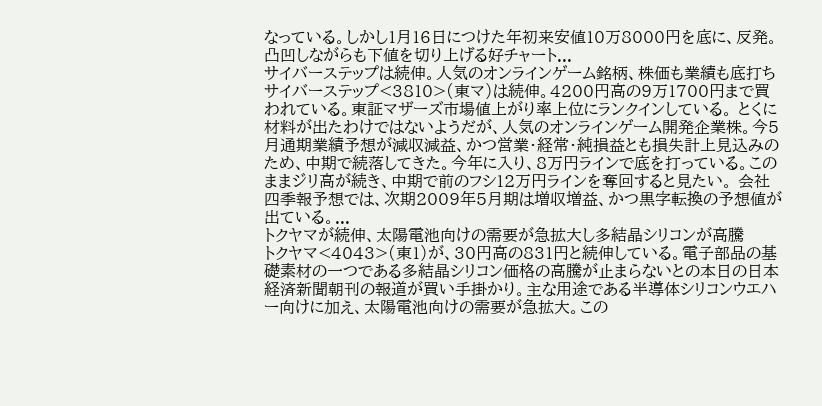なっている。しかし1月16日につけた年初来安値10万8000円を底に、反発。凸凹しながらも下値を切り上げる好チャート...
サイバーステップは続伸。人気のオンラインゲーム銘柄、株価も業績も底打ち
サイバーステップ<3810>(東マ)は続伸。4200円高の9万1700円まで買われている。東証マザーズ市場値上がり率上位にランクインしている。 とくに材料が出たわけではないようだが、人気のオンラインゲーム開発企業株。今5月通期業績予想が減収減益、かつ営業・経常・純損益とも損失計上見込みのため、中期で続落してきた。今年に入り、8万円ラインで底を打っている。このままジリ高が続き、中期で前のフシ12万円ラインを奪回すると見たい。 会社四季報予想では、次期2009年5月期は増収増益、かつ黒字転換の予想値が出ている。...
トクヤマが続伸、太陽電池向けの需要が急拡大し多結晶シリコンが高騰
トクヤマ<4043>(東1)が、30円高の831円と続伸している。電子部品の基礎素材の一つである多結晶シリコン価格の高騰が止まらないとの本日の日本経済新聞朝刊の報道が買い手掛かり。主な用途である半導体シリコンウエハー向けに加え、太陽電池向けの需要が急拡大。この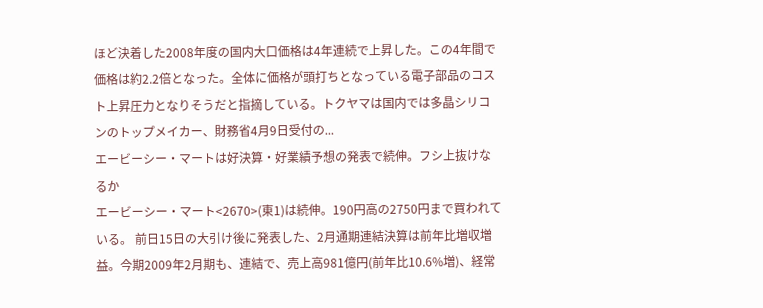ほど決着した2008年度の国内大口価格は4年連続で上昇した。この4年間で価格は約2.2倍となった。全体に価格が頭打ちとなっている電子部品のコスト上昇圧力となりそうだと指摘している。トクヤマは国内では多晶シリコンのトップメイカー、財務省4月9日受付の...
エービーシー・マートは好決算・好業績予想の発表で続伸。フシ上抜けなるか
エービーシー・マート<2670>(東1)は続伸。190円高の2750円まで買われている。 前日15日の大引け後に発表した、2月通期連結決算は前年比増収増益。今期2009年2月期も、連結で、売上高981億円(前年比10.6%増)、経常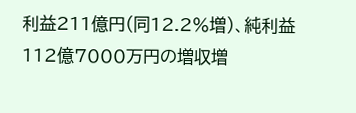利益211億円(同12.2%増)、純利益112億7000万円の増収増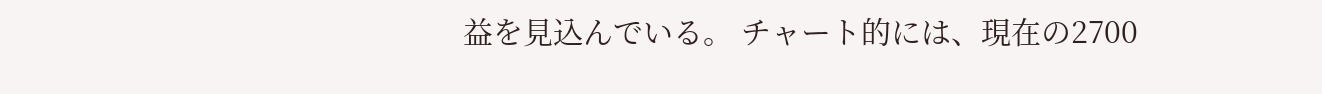益を見込んでいる。 チャート的には、現在の2700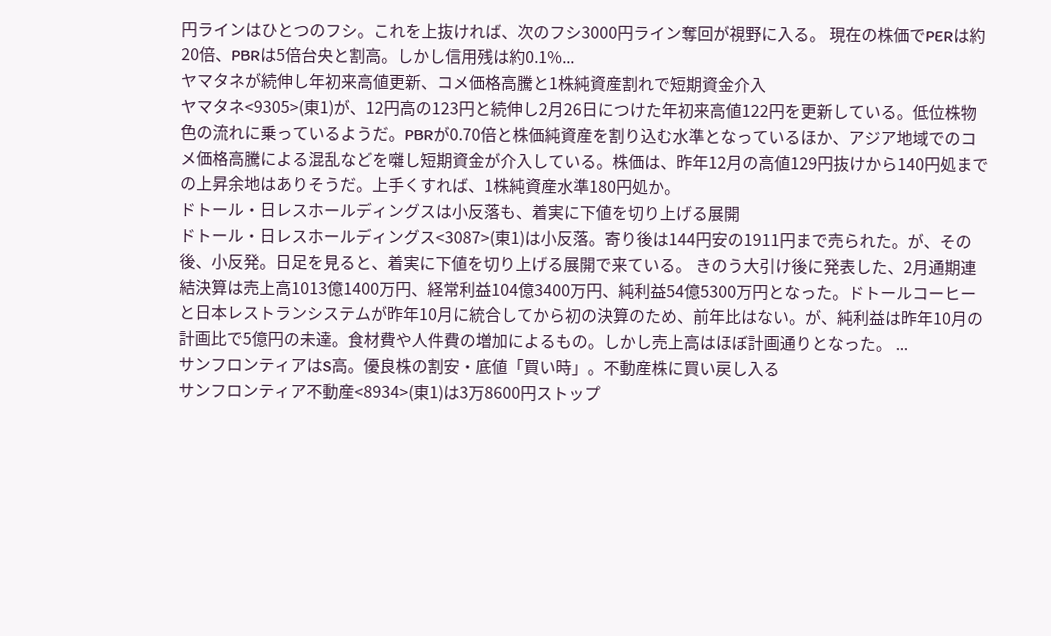円ラインはひとつのフシ。これを上抜ければ、次のフシ3000円ライン奪回が視野に入る。 現在の株価でPERは約20倍、PBRは5倍台央と割高。しかし信用残は約0.1%...
ヤマタネが続伸し年初来高値更新、コメ価格高騰と1株純資産割れで短期資金介入
ヤマタネ<9305>(東1)が、12円高の123円と続伸し2月26日につけた年初来高値122円を更新している。低位株物色の流れに乗っているようだ。PBRが0.70倍と株価純資産を割り込む水準となっているほか、アジア地域でのコメ価格高騰による混乱などを囃し短期資金が介入している。株価は、昨年12月の高値129円抜けから140円処までの上昇余地はありそうだ。上手くすれば、1株純資産水準180円処か。
ドトール・日レスホールディングスは小反落も、着実に下値を切り上げる展開
ドトール・日レスホールディングス<3087>(東1)は小反落。寄り後は144円安の1911円まで売られた。が、その後、小反発。日足を見ると、着実に下値を切り上げる展開で来ている。 きのう大引け後に発表した、2月通期連結決算は売上高1013億1400万円、経常利益104億3400万円、純利益54億5300万円となった。ドトールコーヒーと日本レストランシステムが昨年10月に統合してから初の決算のため、前年比はない。が、純利益は昨年10月の計画比で5億円の未達。食材費や人件費の増加によるもの。しかし売上高はほぼ計画通りとなった。 ...
サンフロンティアはS高。優良株の割安・底値「買い時」。不動産株に買い戻し入る
サンフロンティア不動産<8934>(東1)は3万8600円ストップ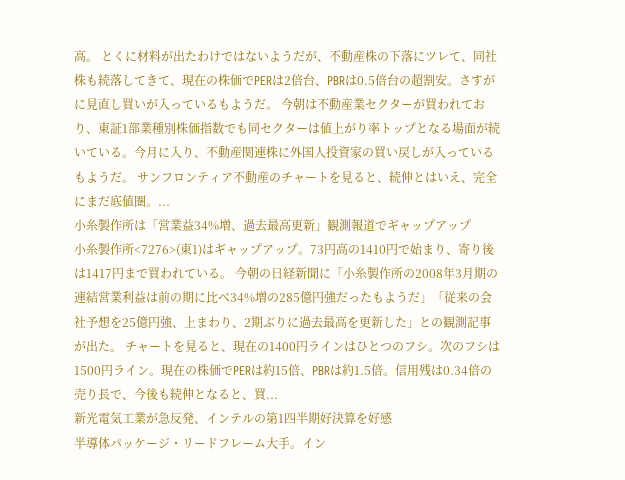高。 とくに材料が出たわけではないようだが、不動産株の下落にツレて、同社株も続落してきて、現在の株価でPERは2倍台、PBRは0.5倍台の超割安。さすがに見直し買いが入っているもようだ。 今朝は不動産業セクターが買われており、東証1部業種別株価指数でも同セクターは値上がり率トップとなる場面が続いている。今月に入り、不動産関連株に外国人投資家の買い戻しが入っているもようだ。 サンフロンティア不動産のチャートを見ると、続伸とはいえ、完全にまだ底値圏。...
小糸製作所は「営業益34%増、過去最高更新」観測報道でギャップアップ
小糸製作所<7276>(東1)はギャップアップ。73円高の1410円で始まり、寄り後は1417円まで買われている。 今朝の日経新聞に「小糸製作所の2008年3月期の連結営業利益は前の期に比べ34%増の285億円強だったもようだ」「従来の会社予想を25億円強、上まわり、2期ぶりに過去最高を更新した」との観測記事が出た。 チャートを見ると、現在の1400円ラインはひとつのフシ。次のフシは1500円ライン。現在の株価でPERは約15倍、PBRは約1.5倍。信用残は0.34倍の売り長で、今後も続伸となると、買...
新光電気工業が急反発、インテルの第1四半期好決算を好感
半導体パッケージ・リードフレーム大手。イン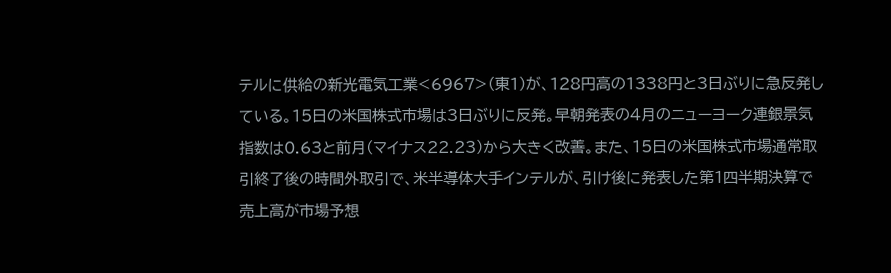テルに供給の新光電気工業<6967>(東1)が、128円高の1338円と3日ぶりに急反発している。15日の米国株式市場は3日ぶりに反発。早朝発表の4月のニューヨーク連銀景気指数は0.63と前月(マイナス22.23)から大きく改善。また、15日の米国株式市場通常取引終了後の時間外取引で、米半導体大手インテルが、引け後に発表した第1四半期決算で売上高が市場予想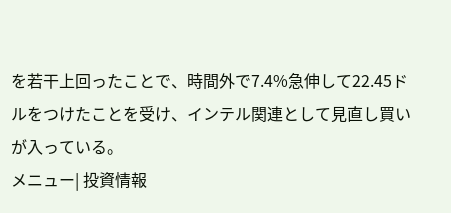を若干上回ったことで、時間外で7.4%急伸して22.45ドルをつけたことを受け、インテル関連として見直し買いが入っている。
メニュー| 投資情報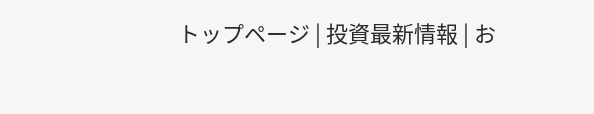トップページ | 投資最新情報 | お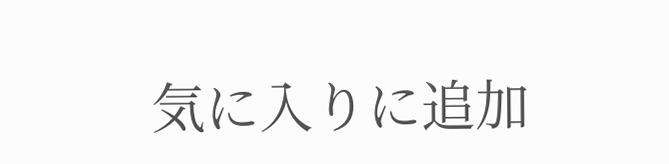気に入りに追加